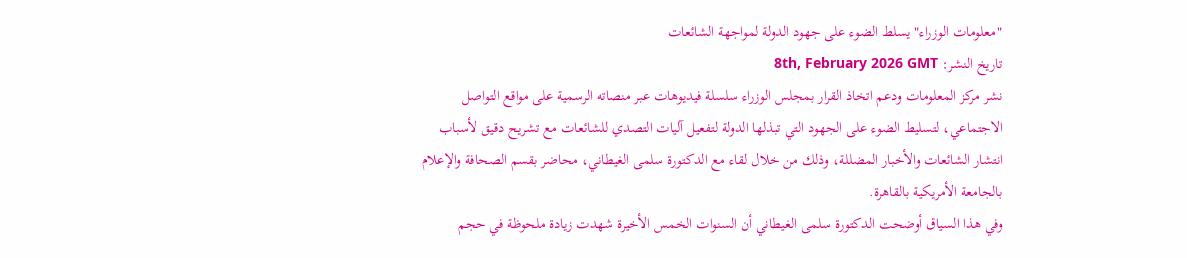"معلومات الوزراء" يسلط الضوء على جهود الدولة لمواجهة الشائعات
تاريخ النشر: 8th, February 2026 GMT
نشر مركز المعلومات ودعم اتخاذ القرار بمجلس الوزراء سلسلة فيديوهات عبر منصاته الرسمية على مواقع التواصل الاجتماعي، لتسليط الضوء على الجهود التي تبذلها الدولة لتفعيل آليات التصدي للشائعات مع تشريح دقيق لأسباب انتشار الشائعات والأخبار المضللة، وذلك من خلال لقاء مع الدكتورة سلمى الغيطاني، محاضر بقسم الصحافة والإعلام بالجامعة الأمريكية بالقاهرة.
وفي هذا السياق أوضحت الدكتورة سلمى الغيطاني أن السنوات الخمس الأخيرة شهدت زيادة ملحوظة في حجم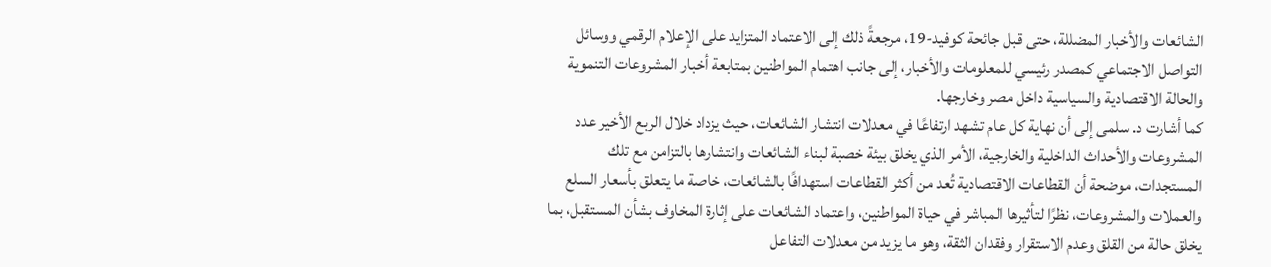الشائعات والأخبار المضللة، حتى قبل جائحة كوفيد-19، مرجعةً ذلك إلى الاعتماد المتزايد على الإعلام الرقمي ووسائل التواصل الاجتماعي كمصدر رئيسي للمعلومات والأخبار، إلى جانب اهتمام المواطنين بمتابعة أخبار المشروعات التنموية والحالة الاقتصادية والسياسية داخل مصر وخارجها.
كما أشارت د. سلمى إلى أن نهاية كل عام تشهد ارتفاعًا في معدلات انتشار الشائعات، حيث يزداد خلال الربع الأخير عدد المشروعات والأحداث الداخلية والخارجية، الأمر الذي يخلق بيئة خصبة لبناء الشائعات وانتشارها بالتزامن مع تلك المستجدات، موضحة أن القطاعات الاقتصادية تُعد من أكثر القطاعات استهدافًا بالشائعات، خاصة ما يتعلق بأسعار السلع والعملات والمشروعات، نظرًا لتأثيرها المباشر في حياة المواطنين، واعتماد الشائعات على إثارة المخاوف بشأن المستقبل، بما يخلق حالة من القلق وعدم الاستقرار وفقدان الثقة، وهو ما يزيد من معدلات التفاعل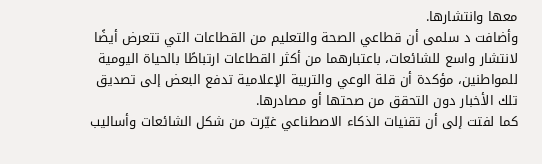معها وانتشارها.
وأضافت د سلمى أن قطاعي الصحة والتعليم من القطاعات التي تتعرض أيضًا لانتشار واسع للشائعات، باعتبارهما من أكثر القطاعات ارتباطًا بالحياة اليومية للمواطنين، مؤكدة أن قلة الوعي والتربية الإعلامية تدفع البعض إلى تصديق تلك الأخبار دون التحقق من صحتها أو مصادرها.
كما لفتت إلى أن تقنيات الذكاء الاصطناعي غيّرت من شكل الشائعات وأساليب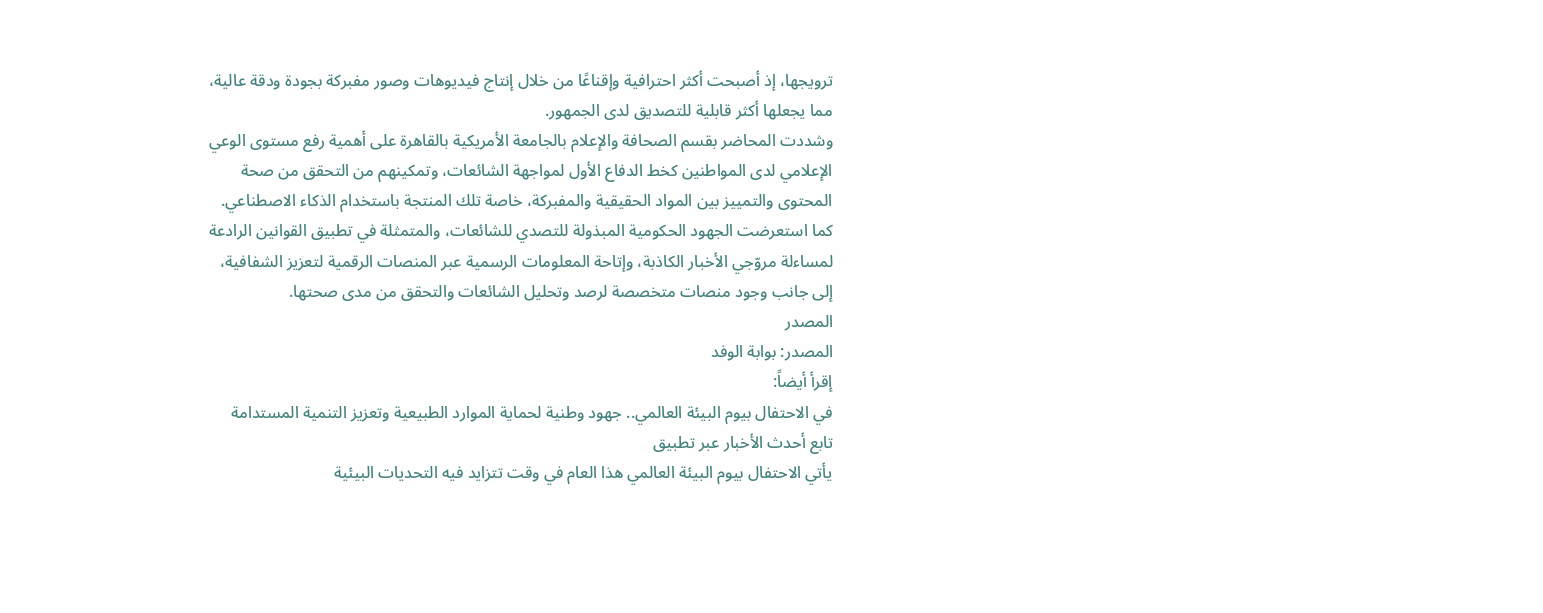ترويجها، إذ أصبحت أكثر احترافية وإقناعًا من خلال إنتاج فيديوهات وصور مفبركة بجودة ودقة عالية، مما يجعلها أكثر قابلية للتصديق لدى الجمهور.
وشددت المحاضر بقسم الصحافة والإعلام بالجامعة الأمريكية بالقاهرة على أهمية رفع مستوى الوعي الإعلامي لدى المواطنين كخط الدفاع الأول لمواجهة الشائعات، وتمكينهم من التحقق من صحة المحتوى والتمييز بين المواد الحقيقية والمفبركة، خاصة تلك المنتجة باستخدام الذكاء الاصطناعي.
كما استعرضت الجهود الحكومية المبذولة للتصدي للشائعات، والمتمثلة في تطبيق القوانين الرادعة لمساءلة مروّجي الأخبار الكاذبة، وإتاحة المعلومات الرسمية عبر المنصات الرقمية لتعزيز الشفافية، إلى جانب وجود منصات متخصصة لرصد وتحليل الشائعات والتحقق من مدى صحتها.
المصدر
المصدر: بوابة الوفد
إقرأ أيضاً:
في الاحتفال بيوم البيئة العالمي.. جهود وطنية لحماية الموارد الطبيعية وتعزيز التنمية المستدامة
تابع أحدث الأخبار عبر تطبيق
يأتي الاحتفال بيوم البيئة العالمي هذا العام في وقت تتزايد فيه التحديات البيئية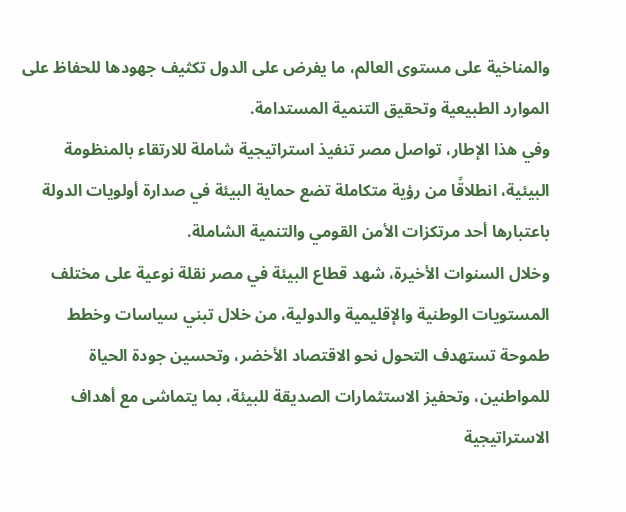والمناخية على مستوى العالم، ما يفرض على الدول تكثيف جهودها للحفاظ على الموارد الطبيعية وتحقيق التنمية المستدامة.
وفي هذا الإطار، تواصل مصر تنفيذ استراتيجية شاملة للارتقاء بالمنظومة البيئية، انطلاقًا من رؤية متكاملة تضع حماية البيئة في صدارة أولويات الدولة باعتبارها أحد مرتكزات الأمن القومي والتنمية الشاملة.
وخلال السنوات الأخيرة، شهد قطاع البيئة في مصر نقلة نوعية على مختلف المستويات الوطنية والإقليمية والدولية، من خلال تبني سياسات وخطط طموحة تستهدف التحول نحو الاقتصاد الأخضر، وتحسين جودة الحياة للمواطنين، وتحفيز الاستثمارات الصديقة للبيئة، بما يتماشى مع أهداف الاستراتيجية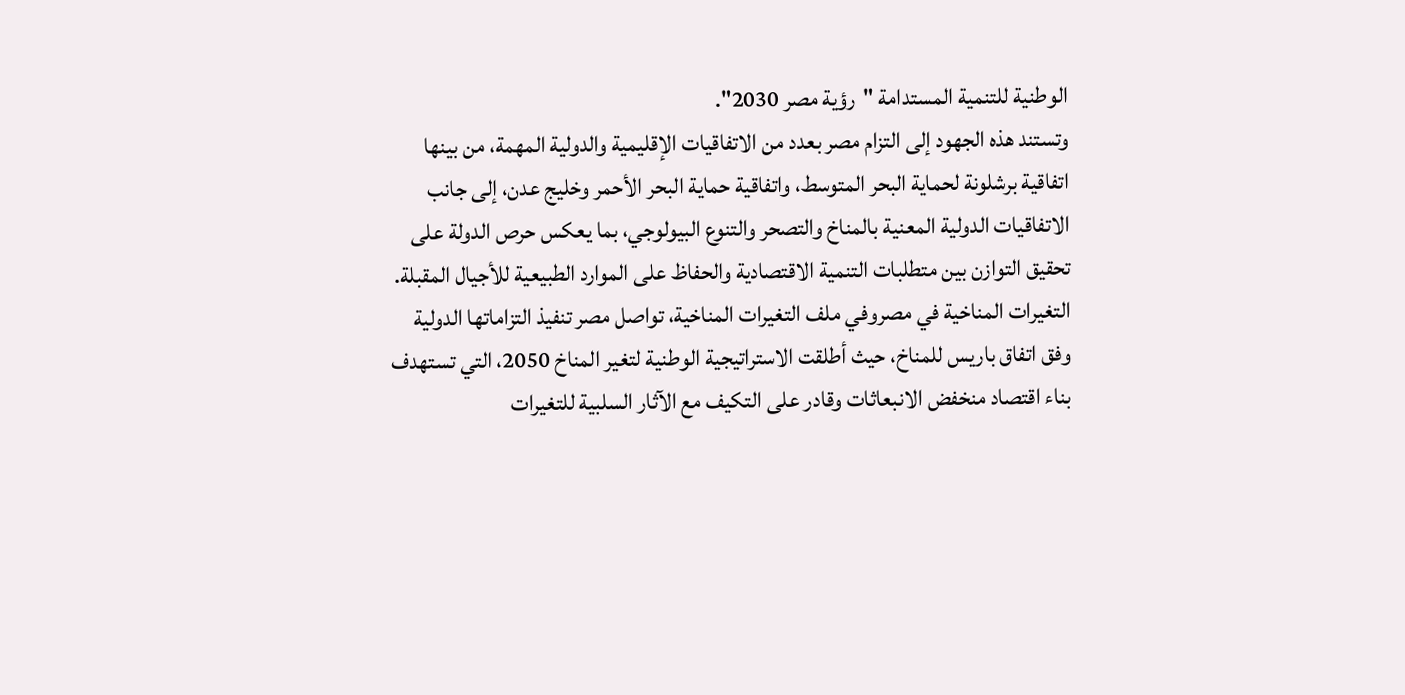الوطنية للتنمية المستدامة "رؤية مصر 2030".
وتستند هذه الجهود إلى التزام مصر بعدد من الاتفاقيات الإقليمية والدولية المهمة، من بينها اتفاقية برشلونة لحماية البحر المتوسط، واتفاقية حماية البحر الأحمر وخليج عدن، إلى جانب الاتفاقيات الدولية المعنية بالمناخ والتصحر والتنوع البيولوجي، بما يعكس حرص الدولة على تحقيق التوازن بين متطلبات التنمية الاقتصادية والحفاظ على الموارد الطبيعية للأجيال المقبلة.
التغيرات المناخية في مصروفي ملف التغيرات المناخية، تواصل مصر تنفيذ التزاماتها الدولية وفق اتفاق باريس للمناخ، حيث أطلقت الاستراتيجية الوطنية لتغير المناخ 2050، التي تستهدف بناء اقتصاد منخفض الانبعاثات وقادر على التكيف مع الآثار السلبية للتغيرات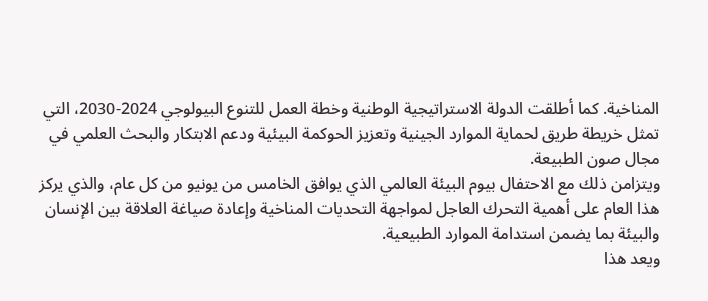المناخية. كما أطلقت الدولة الاستراتيجية الوطنية وخطة العمل للتنوع البيولوجي 2024-2030، التي تمثل خريطة طريق لحماية الموارد الجينية وتعزيز الحوكمة البيئية ودعم الابتكار والبحث العلمي في مجال صون الطبيعة.
ويتزامن ذلك مع الاحتفال بيوم البيئة العالمي الذي يوافق الخامس من يونيو من كل عام، والذي يركز هذا العام على أهمية التحرك العاجل لمواجهة التحديات المناخية وإعادة صياغة العلاقة بين الإنسان والبيئة بما يضمن استدامة الموارد الطبيعية.
ويعد هذا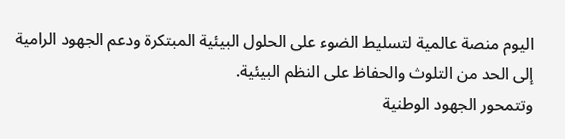اليوم منصة عالمية لتسليط الضوء على الحلول البيئية المبتكرة ودعم الجهود الرامية إلى الحد من التلوث والحفاظ على النظم البيئية.
وتتمحور الجهود الوطنية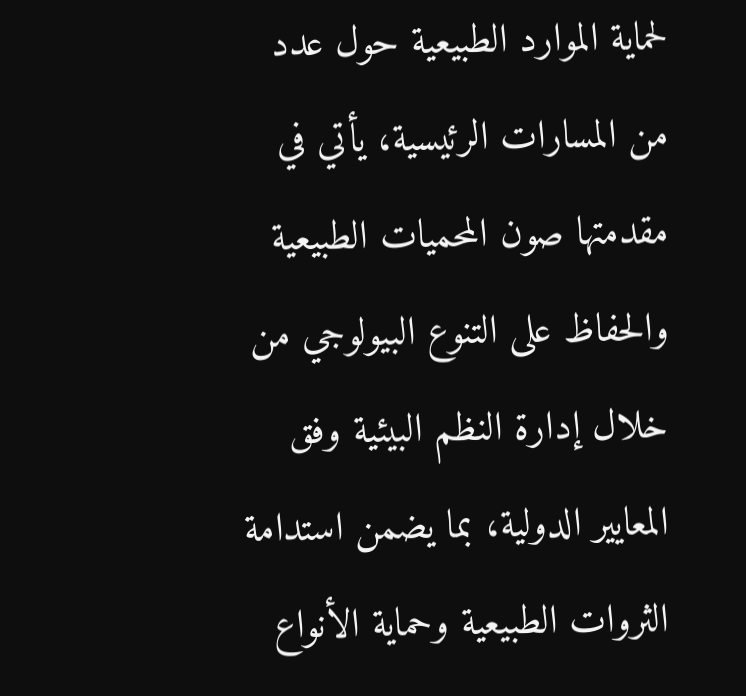لحماية الموارد الطبيعية حول عدد من المسارات الرئيسية، يأتي في مقدمتها صون المحميات الطبيعية والحفاظ على التنوع البيولوجي من خلال إدارة النظم البيئية وفق المعايير الدولية، بما يضمن استدامة الثروات الطبيعية وحماية الأنواع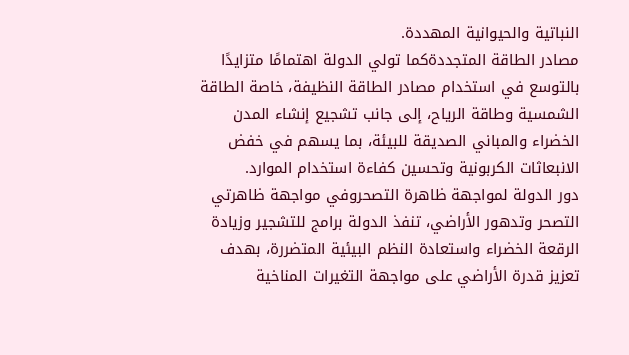النباتية والحيوانية المهددة.
مصادر الطاقة المتجددةكما تولي الدولة اهتمامًا متزايدًا بالتوسع في استخدام مصادر الطاقة النظيفة، خاصة الطاقة الشمسية وطاقة الرياح، إلى جانب تشجيع إنشاء المدن الخضراء والمباني الصديقة للبيئة، بما يسهم في خفض الانبعاثات الكربونية وتحسين كفاءة استخدام الموارد.
دور الدولة لمواجهة ظاهرة التصحروفي مواجهة ظاهرتي التصحر وتدهور الأراضي، تنفذ الدولة برامج للتشجير وزيادة الرقعة الخضراء واستعادة النظم البيئية المتضررة، بهدف تعزيز قدرة الأراضي على مواجهة التغيرات المناخية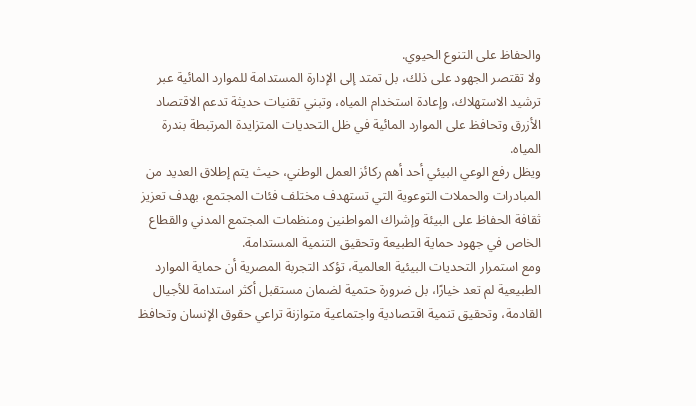والحفاظ على التنوع الحيوي.
ولا تقتصر الجهود على ذلك، بل تمتد إلى الإدارة المستدامة للموارد المائية عبر ترشيد الاستهلاك، وإعادة استخدام المياه، وتبني تقنيات حديثة تدعم الاقتصاد الأزرق وتحافظ على الموارد المائية في ظل التحديات المتزايدة المرتبطة بندرة المياه.
ويظل رفع الوعي البيئي أحد أهم ركائز العمل الوطني، حيث يتم إطلاق العديد من المبادرات والحملات التوعوية التي تستهدف مختلف فئات المجتمع، بهدف تعزيز ثقافة الحفاظ على البيئة وإشراك المواطنين ومنظمات المجتمع المدني والقطاع الخاص في جهود حماية الطبيعة وتحقيق التنمية المستدامة.
ومع استمرار التحديات البيئية العالمية، تؤكد التجربة المصرية أن حماية الموارد الطبيعية لم تعد خيارًا، بل ضرورة حتمية لضمان مستقبل أكثر استدامة للأجيال القادمة، وتحقيق تنمية اقتصادية واجتماعية متوازنة تراعي حقوق الإنسان وتحافظ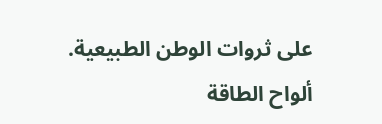على ثروات الوطن الطبيعية.
ألواح الطاقة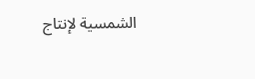الشمسية لإنتاج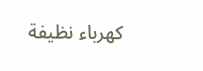كهرباء نظيفة